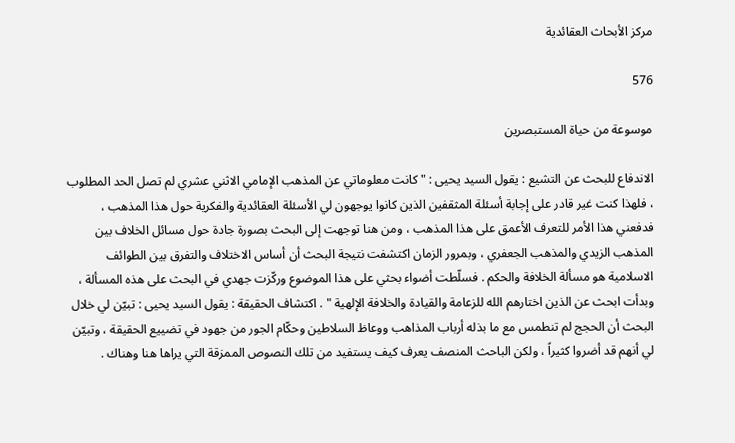مركز الأبحاث العقائدية

576

موسوعة من حياة المستبصرين

الاندفاع للبحث عن التشيع : يقول السيد يحيى : " كانت معلوماتي عن المذهب الإمامي الاثني عشري لم تصل الحد المطلوب ، فلهذا كنت غير قادر على إجابة أسئلة المثقفين الذين كانوا يوجهون لي الأسئلة العقائدية والفكرية حول هذا المذهب ، فدفعني هذا الأمر للتعرف الأعمق على هذا المذهب ، ومن هنا توجهت إلى البحث بصورة جادة حول مسائل الخلاف بين المذهب الزيدي والمذهب الجعفري ، وبمرور الزمان اكتشفت نتيجة البحث أن أساس الاختلاف والتفرق بين الطوائف الاسلامية هو مسألة الخلافة والحكم . فسلّطت أضواء بحثي على هذا الموضوع وركّزت جهدي في البحث على هذه المسألة ، وبدأت ابحث عن الذين اختارهم الله للزعامة والقيادة والخلافة الإلهية " . اكتشاف الحقيقة : يقول السيد يحيى : تبيّن لي خلال البحث أن الحجج لم تنطمس مع ما بذله أرباب المذاهب ووعاظ السلاطين وحكّام الجور من جهود في تضييع الحقيقة ، وتبيّن لي أنهم قد أضروا كثيراً ، ولكن الباحث المنصف يعرف كيف يستفيد من تلك النصوص الممزقة التي يراها هنا وهناك .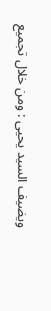ويضيف السيد يحيى : ومن خلال تجميع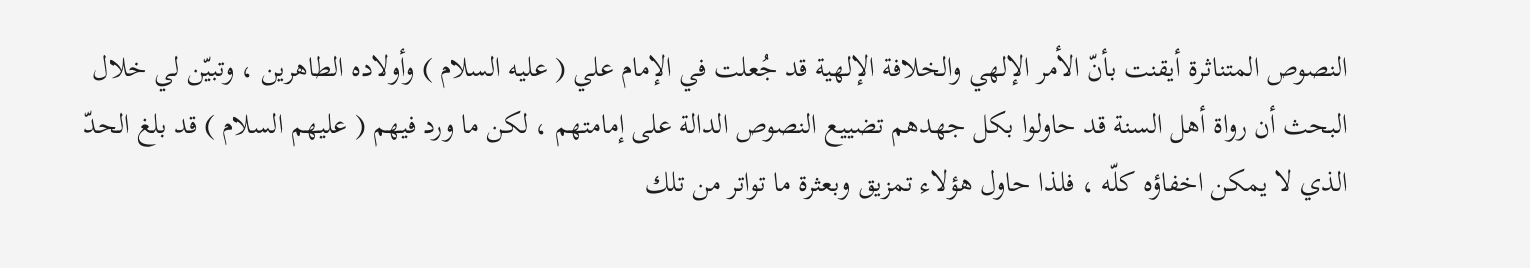النصوص المتناثرة أيقنت بأنّ الأمر الإلهي والخلافة الإلهية قد جُعلت في الإمام علي ( عليه السلام ) وأولاده الطاهرين ، وتبيّن لي خلال البحث أن رواة أهل السنة قد حاولوا بكل جهدهم تضييع النصوص الدالة على إمامتهم ، لكن ما ورد فيهم ( عليهم السلام ) قد بلغ الحدّ الذي لا يمكن اخفاؤه كلّه ، فلذا حاول هؤلاء تمزيق وبعثرة ما تواتر من تلك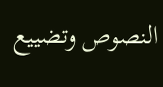النصوص وتضييع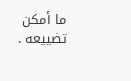ما أمكن تضييعه .